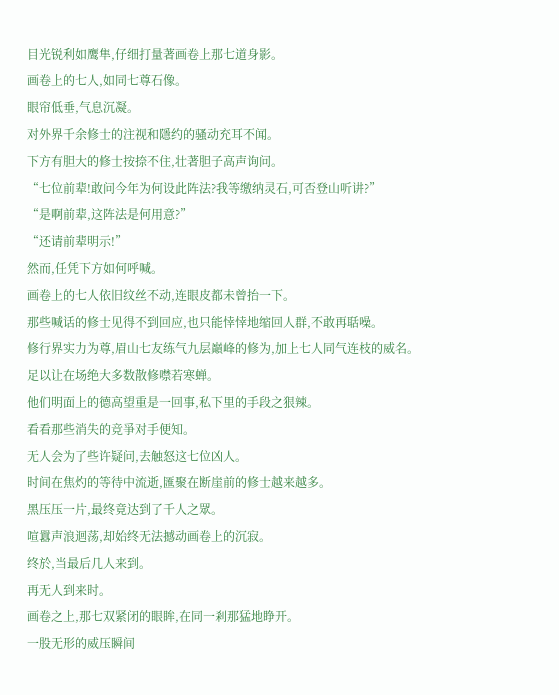目光锐利如鹰隼,仔细打量著画卷上那七道身影。
画卷上的七人,如同七尊石像。
眼帘低垂,气息沉凝。
对外界千余修士的注视和隱约的骚动充耳不闻。
下方有胆大的修士按捺不住,壮著胆子高声询问。
“七位前辈!敢问今年为何设此阵法?我等缴纳灵石,可否登山听讲?”
“是啊前辈,这阵法是何用意?”
“还请前辈明示!”
然而,任凭下方如何呼喊。
画卷上的七人依旧纹丝不动,连眼皮都未曾抬一下。
那些喊话的修士见得不到回应,也只能悻悻地缩回人群,不敢再聒噪。
修行界实力为尊,眉山七友练气九层巔峰的修为,加上七人同气连枝的威名。
足以让在场绝大多数散修噤若寒蝉。
他们明面上的德高望重是一回事,私下里的手段之狠辣。
看看那些消失的竞爭对手便知。
无人会为了些许疑问,去触怒这七位凶人。
时间在焦灼的等待中流逝,匯聚在断崖前的修士越来越多。
黑压压一片,最终竟达到了千人之眾。
喧囂声浪迴荡,却始终无法撼动画卷上的沉寂。
终於,当最后几人来到。
再无人到来时。
画卷之上,那七双紧闭的眼眸,在同一剎那猛地睁开。
一股无形的威压瞬间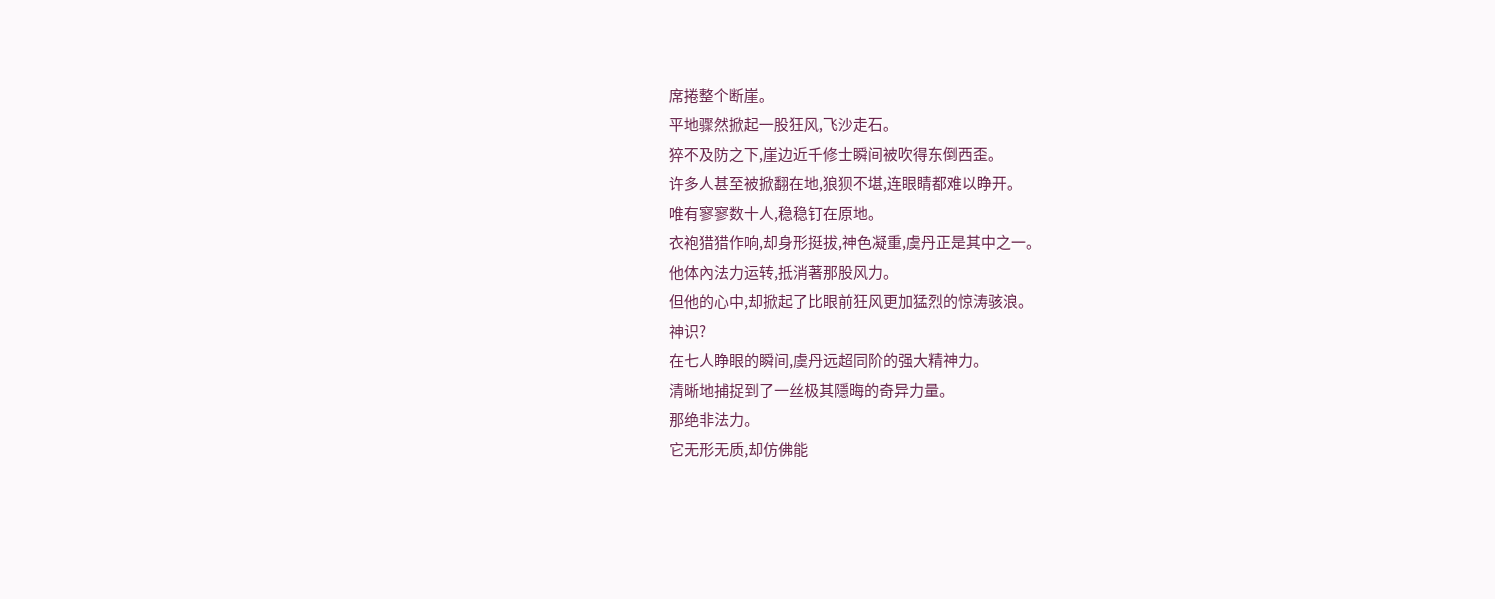席捲整个断崖。
平地骤然掀起一股狂风,飞沙走石。
猝不及防之下,崖边近千修士瞬间被吹得东倒西歪。
许多人甚至被掀翻在地,狼狈不堪,连眼睛都难以睁开。
唯有寥寥数十人,稳稳钉在原地。
衣袍猎猎作响,却身形挺拔,神色凝重,虞丹正是其中之一。
他体內法力运转,抵消著那股风力。
但他的心中,却掀起了比眼前狂风更加猛烈的惊涛骇浪。
神识?
在七人睁眼的瞬间,虞丹远超同阶的强大精神力。
清晰地捕捉到了一丝极其隱晦的奇异力量。
那绝非法力。
它无形无质,却仿佛能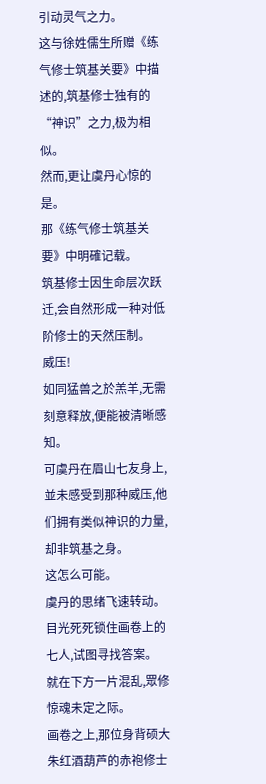引动灵气之力。
这与徐姓儒生所赠《练气修士筑基关要》中描述的,筑基修士独有的“神识”之力,极为相似。
然而,更让虞丹心惊的是。
那《练气修士筑基关要》中明確记载。
筑基修士因生命层次跃迁,会自然形成一种对低阶修士的天然压制。
威压!
如同猛兽之於羔羊,无需刻意释放,便能被清晰感知。
可虞丹在眉山七友身上,並未感受到那种威压,他们拥有类似神识的力量,却非筑基之身。
这怎么可能。
虞丹的思绪飞速转动。
目光死死锁住画卷上的七人,试图寻找答案。
就在下方一片混乱,眾修惊魂未定之际。
画卷之上,那位身背硕大朱红酒葫芦的赤袍修士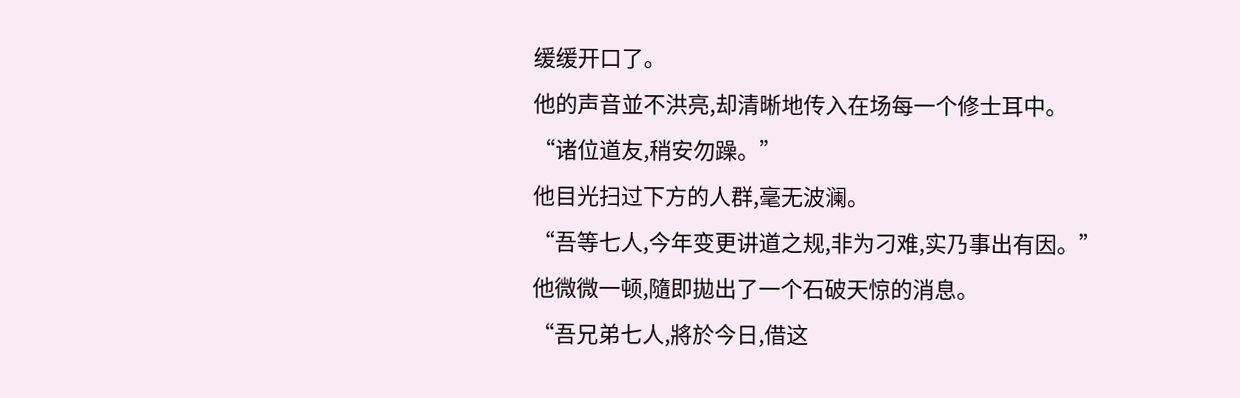缓缓开口了。
他的声音並不洪亮,却清晰地传入在场每一个修士耳中。
“诸位道友,稍安勿躁。”
他目光扫过下方的人群,毫无波澜。
“吾等七人,今年变更讲道之规,非为刁难,实乃事出有因。”
他微微一顿,隨即拋出了一个石破天惊的消息。
“吾兄弟七人,將於今日,借这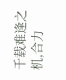千载难逢之机,合力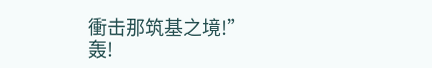衝击那筑基之境!”
轰!